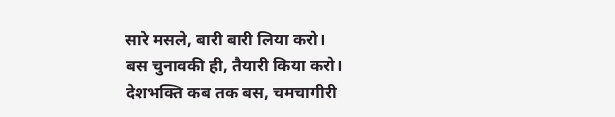सारे मसले, बारी बारी लिया करो।
बस चुनावकी ही, तैयारी किया करो।
देशभक्ति कब तक बस, चमचागीरी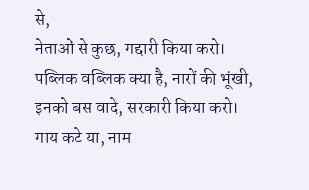से,
नेताओं से कुछ, गद्दारी किया करो।
पब्लिक वब्लिक क्या है, नारों की भूंखी,
इनको बस वादे, सरकारी किया करो।
गाय कटे या, नाम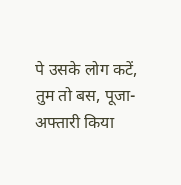पे उसके लोग कटें,
तुम तो बस, पूजा-अफ्तारी किया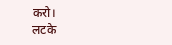करो।
लटके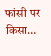फांसी पर किसा…